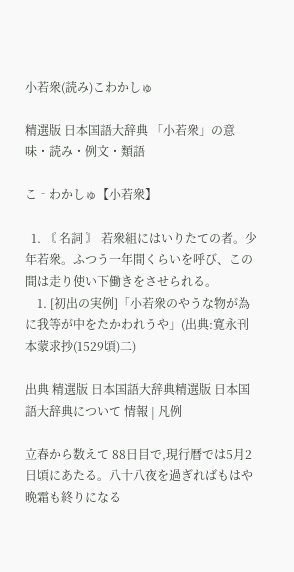小若衆(読み)こわかしゅ

精選版 日本国語大辞典 「小若衆」の意味・読み・例文・類語

こ‐わかしゅ【小若衆】

  1. 〘 名詞 〙 若衆組にはいりたての者。少年若衆。ふつう一年間くらいを呼び、この間は走り使い下働きをさせられる。
    1. [初出の実例]「小若衆のやうな物が為に我等が中をたかわれうや」(出典:寛永刊本蒙求抄(1529頃)二)

出典 精選版 日本国語大辞典精選版 日本国語大辞典について 情報 | 凡例

立春から数えて 88日目で,現行暦では5月2日頃にあたる。八十八夜を過ぎればもはや晩霜も終りになる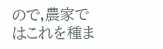ので,農家ではこれを種ま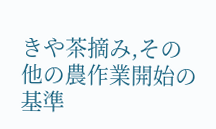きや茶摘み,その他の農作業開始の基準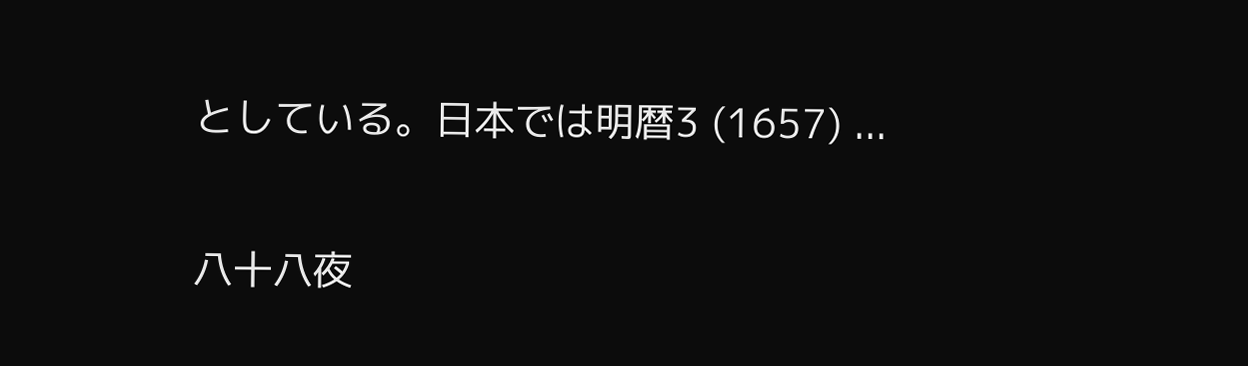としている。日本では明暦3 (1657) ...

八十八夜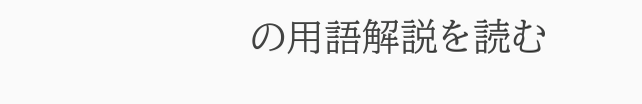の用語解説を読む